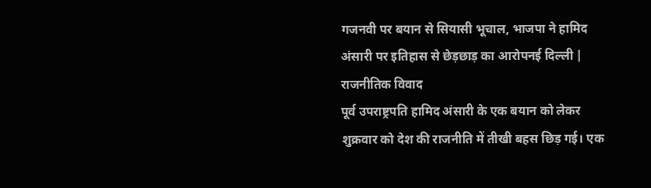गजनवी पर बयान से सियासी भूचाल, भाजपा ने हामिद अंसारी पर इतिहास से छेड़छाड़ का आरोपनई दिल्ली | राजनीतिक विवाद
पूर्व उपराष्ट्रपति हामिद अंसारी के एक बयान को लेकर शुक्रवार को देश की राजनीति में तीखी बहस छिड़ गई। एक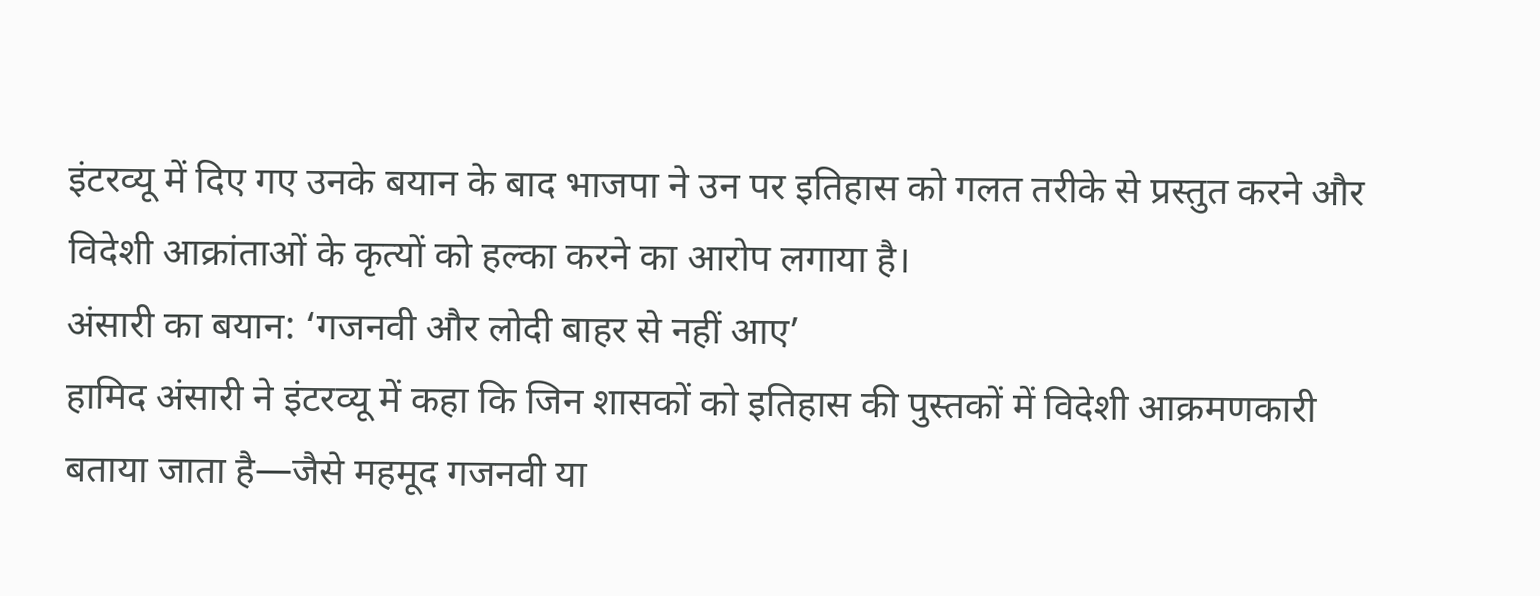इंटरव्यू में दिए गए उनके बयान के बाद भाजपा ने उन पर इतिहास को गलत तरीके से प्रस्तुत करने और विदेशी आक्रांताओं के कृत्यों को हल्का करने का आरोप लगाया है।
अंसारी का बयान: ‘गजनवी और लोदी बाहर से नहीं आए’
हामिद अंसारी ने इंटरव्यू में कहा कि जिन शासकों को इतिहास की पुस्तकों में विदेशी आक्रमणकारी बताया जाता है—जैसे महमूद गजनवी या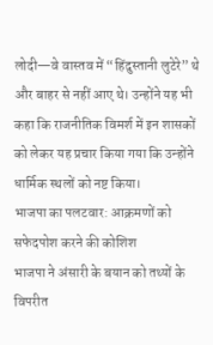लोदी—वे वास्तव में “हिंदुस्तानी लुटेरे” थे और बाहर से नहीं आए थे। उन्होंने यह भी कहा कि राजनीतिक विमर्श में इन शासकों को लेकर यह प्रचार किया गया कि उन्होंने धार्मिक स्थलों को नष्ट किया।
भाजपा का पलटवार: आक्रमणों को सफेदपोश करने की कोशिश
भाजपा ने अंसारी के बयान को तथ्यों के विपरीत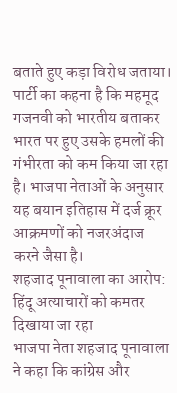बताते हुए कड़ा विरोध जताया। पार्टी का कहना है कि महमूद गजनवी को भारतीय बताकर भारत पर हुए उसके हमलों की गंभीरता को कम किया जा रहा है। भाजपा नेताओं के अनुसार यह बयान इतिहास में दर्ज क्रूर आक्रमणों को नजरअंदाज करने जैसा है।
शहजाद पूनावाला का आरोप: हिंदू अत्याचारों को कमतर दिखाया जा रहा
भाजपा नेता शहजाद पूनावाला ने कहा कि कांग्रेस और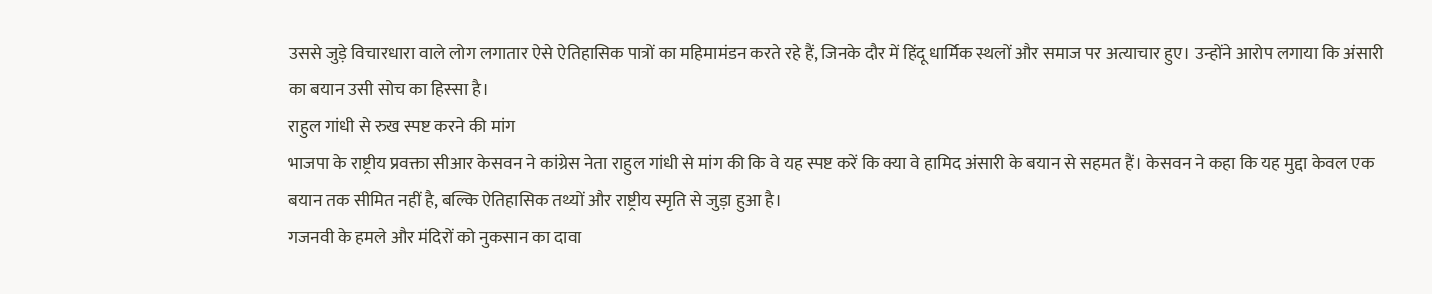उससे जुड़े विचारधारा वाले लोग लगातार ऐसे ऐतिहासिक पात्रों का महिमामंडन करते रहे हैं, जिनके दौर में हिंदू धार्मिक स्थलों और समाज पर अत्याचार हुए। उन्होंने आरोप लगाया कि अंसारी का बयान उसी सोच का हिस्सा है।
राहुल गांधी से रुख स्पष्ट करने की मांग
भाजपा के राष्ट्रीय प्रवक्ता सीआर केसवन ने कांग्रेस नेता राहुल गांधी से मांग की कि वे यह स्पष्ट करें कि क्या वे हामिद अंसारी के बयान से सहमत हैं। केसवन ने कहा कि यह मुद्दा केवल एक बयान तक सीमित नहीं है, बल्कि ऐतिहासिक तथ्यों और राष्ट्रीय स्मृति से जुड़ा हुआ है।
गजनवी के हमले और मंदिरों को नुकसान का दावा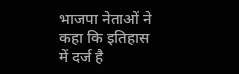भाजपा नेताओं ने कहा कि इतिहास में दर्ज है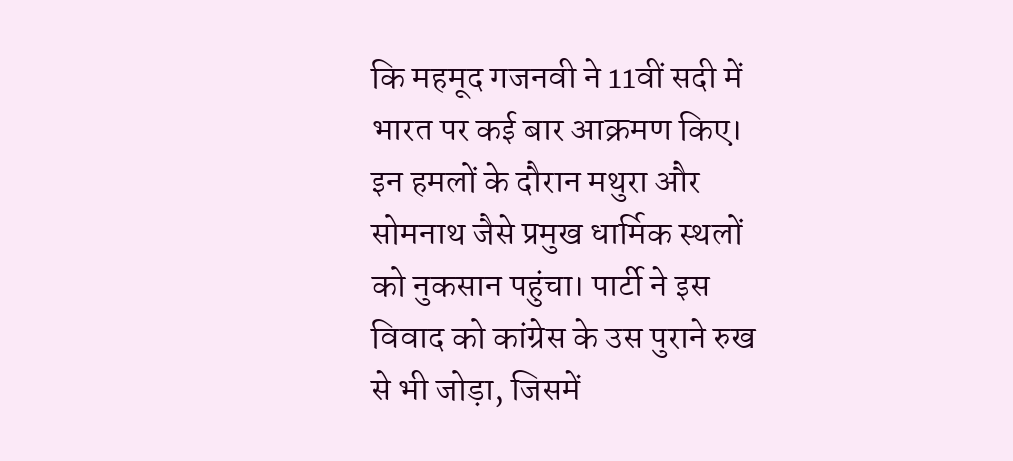कि महमूद गजनवी ने 11वीं सदी में भारत पर कई बार आक्रमण किए। इन हमलों के दौरान मथुरा और सोमनाथ जैसे प्रमुख धार्मिक स्थलों को नुकसान पहुंचा। पार्टी ने इस विवाद को कांग्रेस के उस पुराने रुख से भी जोड़ा, जिसमें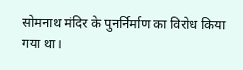सोमनाथ मंदिर के पुनर्निर्माण का विरोध किया गया था।